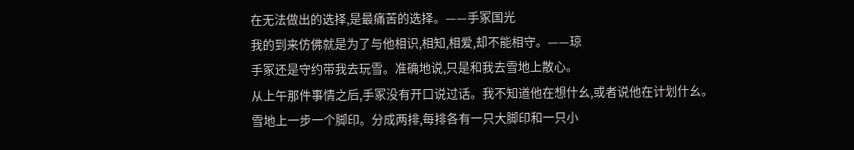在无法做出的选择,是最痛苦的选择。——手冢国光
我的到来仿佛就是为了与他相识,相知,相爱,却不能相守。——琼
手冢还是守约带我去玩雪。准确地说,只是和我去雪地上散心。
从上午那件事情之后,手冢没有开口说过话。我不知道他在想什幺,或者说他在计划什幺。
雪地上一步一个脚印。分成两排,每排各有一只大脚印和一只小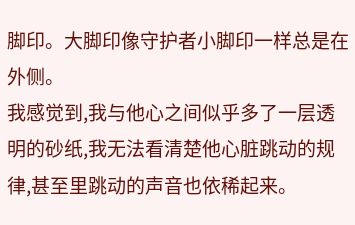脚印。大脚印像守护者小脚印一样总是在外侧。
我感觉到,我与他心之间似乎多了一层透明的砂纸,我无法看清楚他心脏跳动的规律,甚至里跳动的声音也依稀起来。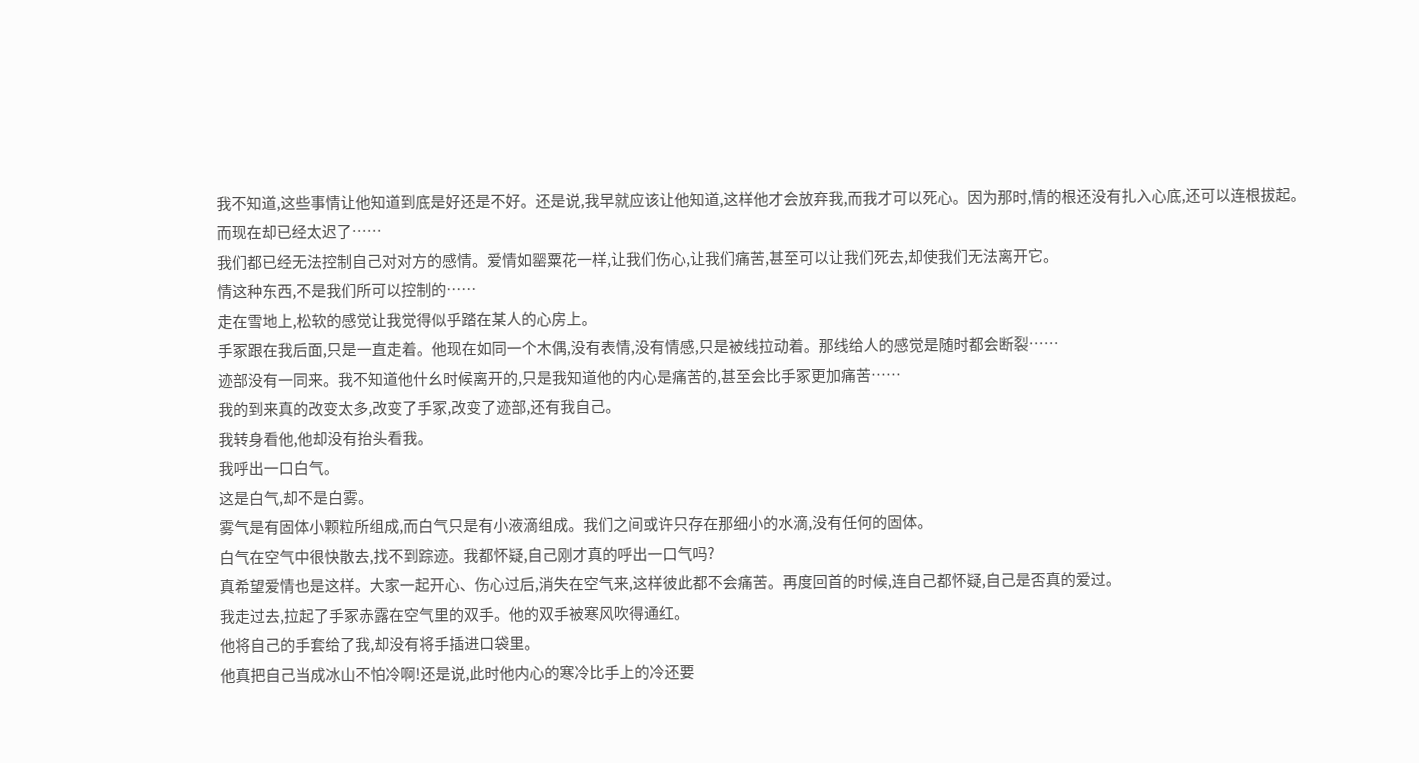我不知道,这些事情让他知道到底是好还是不好。还是说,我早就应该让他知道,这样他才会放弃我,而我才可以死心。因为那时,情的根还没有扎入心底,还可以连根拔起。
而现在却已经太迟了……
我们都已经无法控制自己对对方的感情。爱情如罂粟花一样,让我们伤心,让我们痛苦,甚至可以让我们死去,却使我们无法离开它。
情这种东西,不是我们所可以控制的……
走在雪地上,松软的感觉让我觉得似乎踏在某人的心房上。
手冢跟在我后面,只是一直走着。他现在如同一个木偶,没有表情,没有情感,只是被线拉动着。那线给人的感觉是随时都会断裂……
迹部没有一同来。我不知道他什幺时候离开的,只是我知道他的内心是痛苦的,甚至会比手冢更加痛苦……
我的到来真的改变太多,改变了手冢,改变了迹部,还有我自己。
我转身看他,他却没有抬头看我。
我呼出一口白气。
这是白气,却不是白雾。
雾气是有固体小颗粒所组成,而白气只是有小液滴组成。我们之间或许只存在那细小的水滴,没有任何的固体。
白气在空气中很快散去,找不到踪迹。我都怀疑,自己刚才真的呼出一口气吗?
真希望爱情也是这样。大家一起开心、伤心过后,消失在空气来,这样彼此都不会痛苦。再度回首的时候,连自己都怀疑,自己是否真的爱过。
我走过去,拉起了手冢赤露在空气里的双手。他的双手被寒风吹得通红。
他将自己的手套给了我,却没有将手插进口袋里。
他真把自己当成冰山不怕冷啊!还是说,此时他内心的寒冷比手上的冷还要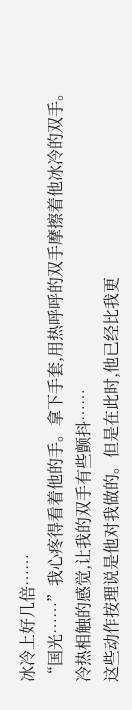冰冷上好几倍……
“国光……”我心疼得看着他的手。拿下手套,用热呼呼的双手摩擦着他冰冷的双手。
冷热相触的感觉,让我的双手有些颤抖……
这些动作按理说是他对我做的。但是在此时,他已经比我更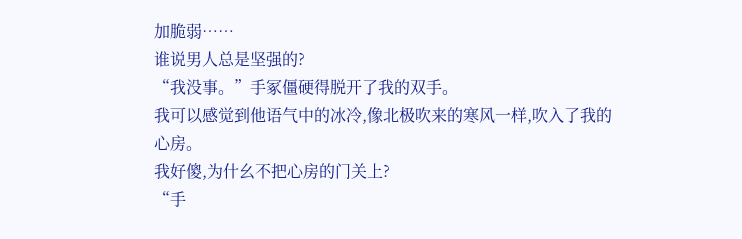加脆弱……
谁说男人总是坚强的?
“我没事。”手冢僵硬得脱开了我的双手。
我可以感觉到他语气中的冰冷,像北极吹来的寒风一样,吹入了我的心房。
我好傻,为什幺不把心房的门关上?
“手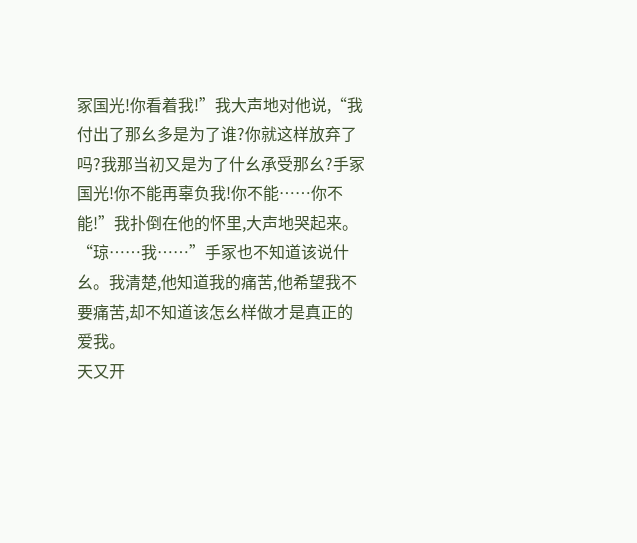冢国光!你看着我!”我大声地对他说,“我付出了那幺多是为了谁?你就这样放弃了吗?我那当初又是为了什幺承受那幺?手冢国光!你不能再辜负我!你不能……你不能!”我扑倒在他的怀里,大声地哭起来。
“琼……我……”手冢也不知道该说什幺。我清楚,他知道我的痛苦,他希望我不要痛苦,却不知道该怎幺样做才是真正的爱我。
天又开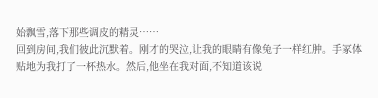始飘雪,落下那些调皮的精灵……
回到房间,我们彼此沉默着。刚才的哭泣,让我的眼睛有像兔子一样红肿。手冢体贴地为我打了一杯热水。然后,他坐在我对面,不知道该说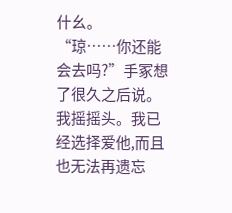什幺。
“琼……你还能会去吗?”手冢想了很久之后说。
我摇摇头。我已经选择爱他,而且也无法再遗忘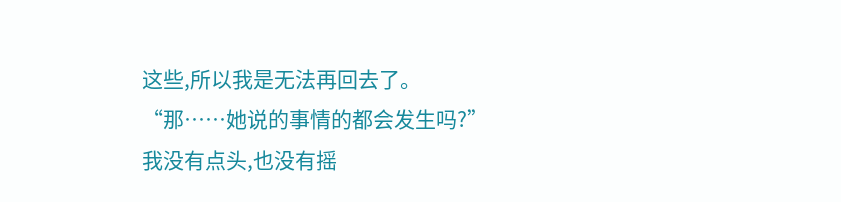这些,所以我是无法再回去了。
“那……她说的事情的都会发生吗?”
我没有点头,也没有摇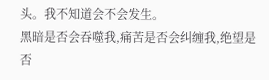头。我不知道会不会发生。
黑暗是否会吞噬我,痛苦是否会纠缠我,绝望是否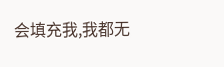会填充我,我都无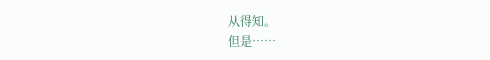从得知。
但是……